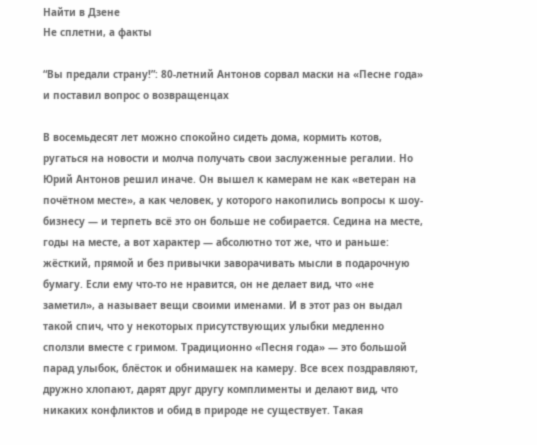Найти в Дзене
Не сплетни, а факты

“Вы предали страну!”: 80-летний Антонов сорвал маски на «Песне года» и поставил вопрос о возвращенцах

В восемьдесят лет можно спокойно сидеть дома, кормить котов, ругаться на новости и молча получать свои заслуженные регалии. Но Юрий Антонов решил иначе. Он вышел к камерам не как «ветеран на почётном месте», а как человек, у которого накопились вопросы к шоу-бизнесу — и терпеть всё это он больше не собирается. Седина на месте, годы на месте, а вот характер — абсолютно тот же, что и раньше: жёсткий, прямой и без привычки заворачивать мысли в подарочную бумагу. Если ему что-то не нравится, он не делает вид, что «не заметил», а называет вещи своими именами. И в этот раз он выдал такой спич, что у некоторых присутствующих улыбки медленно сползли вместе с гримом. Традиционно «Песня года» — это большой парад улыбок, блёсток и обнимашек на камеру. Все всех поздравляют, дружно хлопают, дарят друг другу комплименты и делают вид, что никаких конфликтов и обид в природе не существует. Такая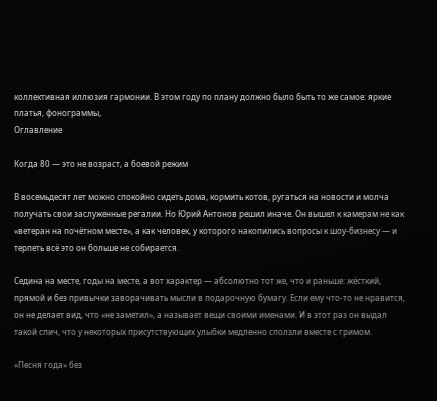коллективная иллюзия гармонии. В этом году по плану должно было быть то же самое: яркие платья, фонограммы,
Оглавление

Когда 80 — это не возраст, а боевой режим

В восемьдесят лет можно спокойно сидеть дома, кормить котов, ругаться на новости и молча получать свои заслуженные регалии. Но Юрий Антонов решил иначе. Он вышел к камерам не как «ветеран на почётном месте», а как человек, у которого накопились вопросы к шоу-бизнесу — и терпеть всё это он больше не собирается.

Седина на месте, годы на месте, а вот характер — абсолютно тот же, что и раньше: жёсткий, прямой и без привычки заворачивать мысли в подарочную бумагу. Если ему что-то не нравится, он не делает вид, что «не заметил», а называет вещи своими именами. И в этот раз он выдал такой спич, что у некоторых присутствующих улыбки медленно сползли вместе с гримом.

«Песня года» без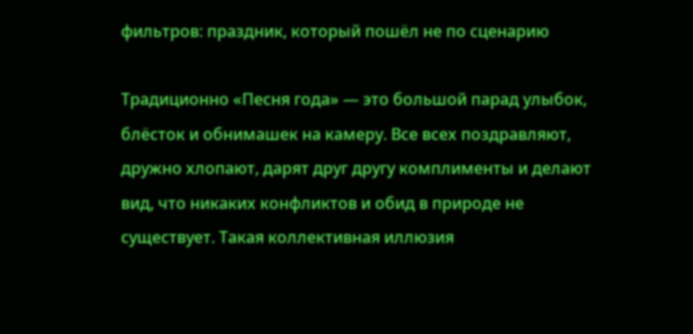фильтров: праздник, который пошёл не по сценарию

Традиционно «Песня года» — это большой парад улыбок, блёсток и обнимашек на камеру. Все всех поздравляют, дружно хлопают, дарят друг другу комплименты и делают вид, что никаких конфликтов и обид в природе не существует. Такая коллективная иллюзия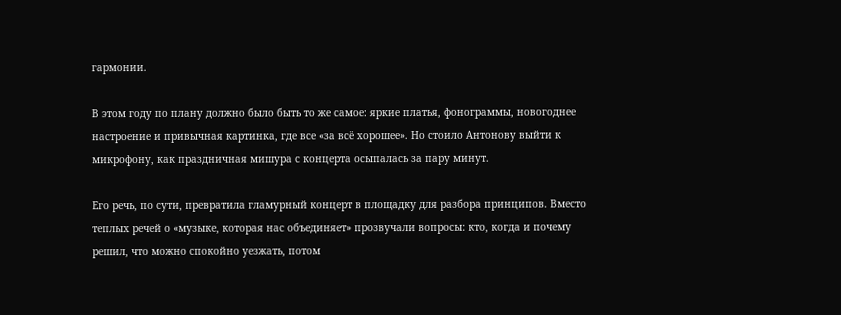гармонии.

В этом году по плану должно было быть то же самое: яркие платья, фонограммы, новогоднее настроение и привычная картинка, где все «за всё хорошее». Но стоило Антонову выйти к микрофону, как праздничная мишура с концерта осыпалась за пару минут.

Его речь, по сути, превратила гламурный концерт в площадку для разбора принципов. Вместо теплых речей о «музыке, которая нас объединяет» прозвучали вопросы: кто, когда и почему решил, что можно спокойно уезжать, потом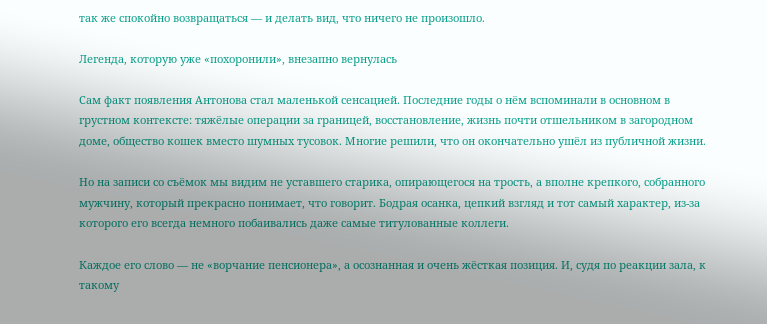так же спокойно возвращаться — и делать вид, что ничего не произошло.

Легенда, которую уже «похоронили», внезапно вернулась

Сам факт появления Антонова стал маленькой сенсацией. Последние годы о нём вспоминали в основном в грустном контексте: тяжёлые операции за границей, восстановление, жизнь почти отшельником в загородном доме, общество кошек вместо шумных тусовок. Многие решили, что он окончательно ушёл из публичной жизни.

Но на записи со съёмок мы видим не уставшего старика, опирающегося на трость, а вполне крепкого, собранного мужчину, который прекрасно понимает, что говорит. Бодрая осанка, цепкий взгляд и тот самый характер, из-за которого его всегда немного побаивались даже самые титулованные коллеги.

Каждое его слово — не «ворчание пенсионера», а осознанная и очень жёсткая позиция. И, судя по реакции зала, к такому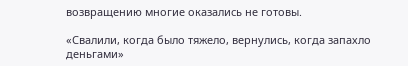возвращению многие оказались не готовы.

«Свалили, когда было тяжело, вернулись, когда запахло деньгами»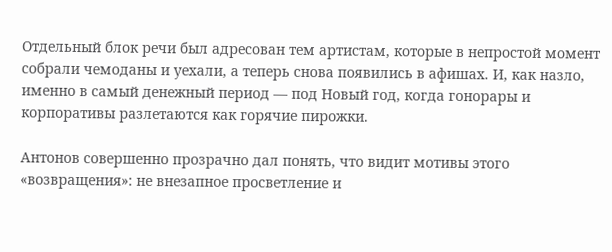Отдельный блок речи был адресован тем артистам, которые в непростой момент собрали чемоданы и уехали, а теперь снова появились в афишах. И, как назло, именно в самый денежный период — под Новый год, когда гонорары и корпоративы разлетаются как горячие пирожки.

Антонов совершенно прозрачно дал понять, что видит мотивы этого «возвращения»: не внезапное просветление и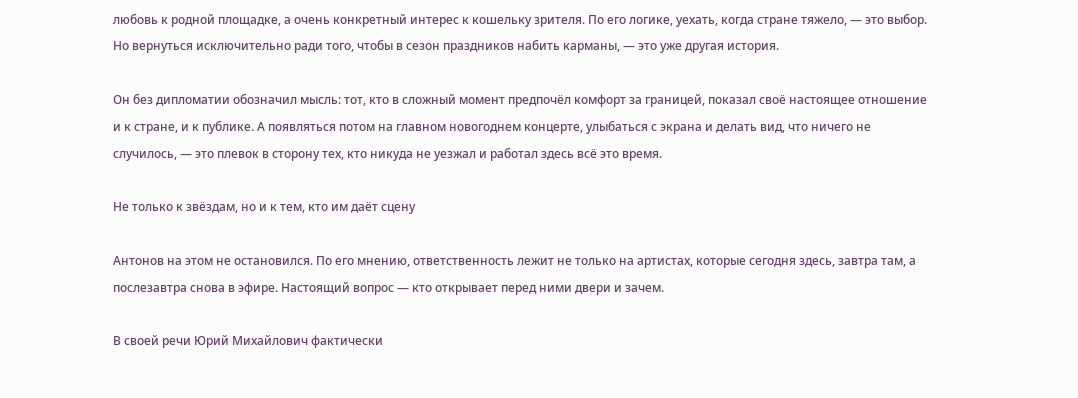любовь к родной площадке, а очень конкретный интерес к кошельку зрителя. По его логике, уехать, когда стране тяжело, — это выбор. Но вернуться исключительно ради того, чтобы в сезон праздников набить карманы, — это уже другая история.

Он без дипломатии обозначил мысль: тот, кто в сложный момент предпочёл комфорт за границей, показал своё настоящее отношение и к стране, и к публике. А появляться потом на главном новогоднем концерте, улыбаться с экрана и делать вид, что ничего не случилось, — это плевок в сторону тех, кто никуда не уезжал и работал здесь всё это время.

Не только к звёздам, но и к тем, кто им даёт сцену

Антонов на этом не остановился. По его мнению, ответственность лежит не только на артистах, которые сегодня здесь, завтра там, а послезавтра снова в эфире. Настоящий вопрос — кто открывает перед ними двери и зачем.

В своей речи Юрий Михайлович фактически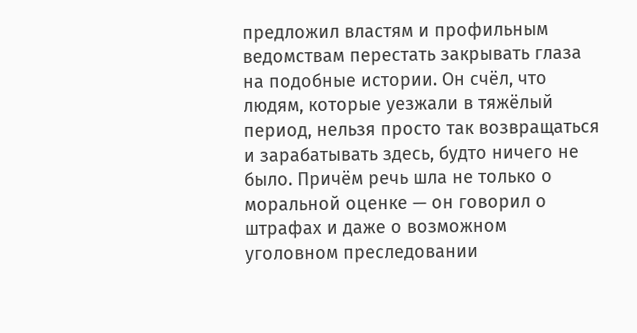предложил властям и профильным ведомствам перестать закрывать глаза на подобные истории. Он счёл, что людям, которые уезжали в тяжёлый период, нельзя просто так возвращаться и зарабатывать здесь, будто ничего не было. Причём речь шла не только о моральной оценке — он говорил о штрафах и даже о возможном уголовном преследовании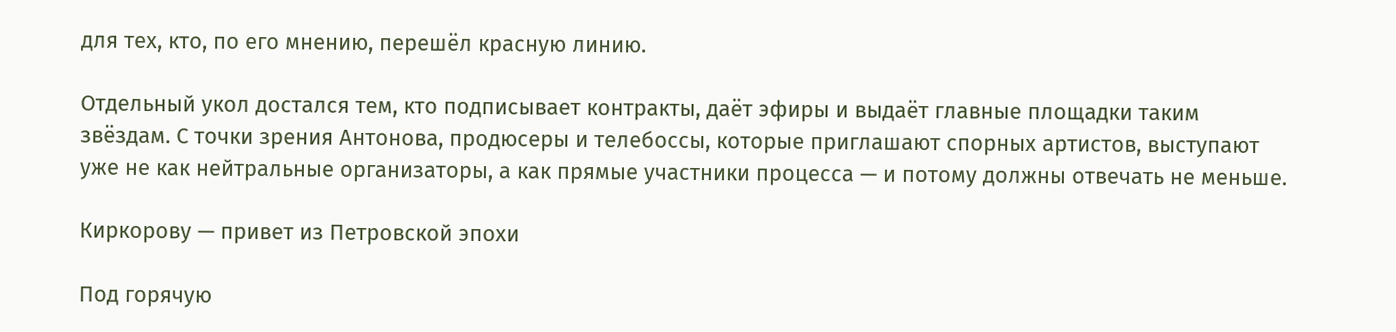для тех, кто, по его мнению, перешёл красную линию.

Отдельный укол достался тем, кто подписывает контракты, даёт эфиры и выдаёт главные площадки таким звёздам. С точки зрения Антонова, продюсеры и телебоссы, которые приглашают спорных артистов, выступают уже не как нейтральные организаторы, а как прямые участники процесса — и потому должны отвечать не меньше.

Киркорову — привет из Петровской эпохи

Под горячую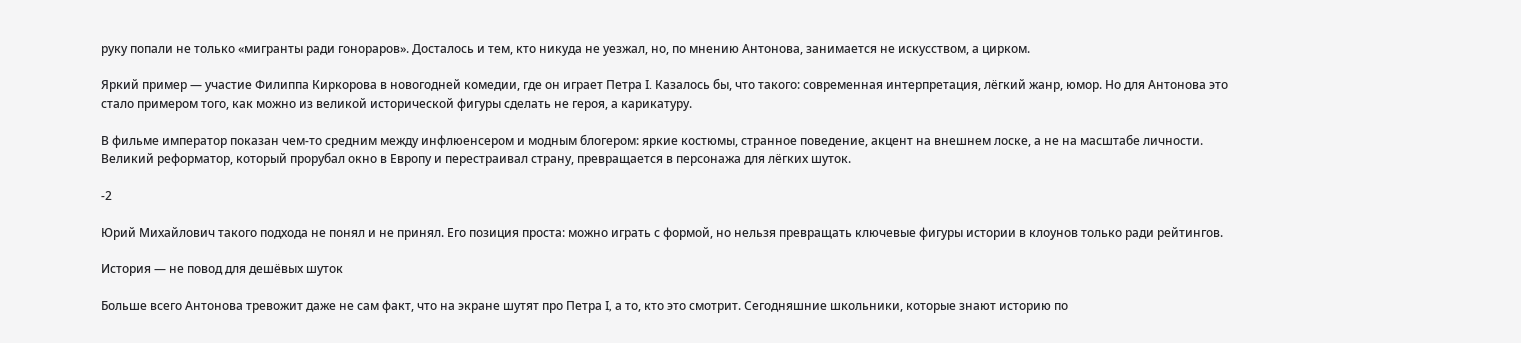руку попали не только «мигранты ради гонораров». Досталось и тем, кто никуда не уезжал, но, по мнению Антонова, занимается не искусством, а цирком.

Яркий пример — участие Филиппа Киркорова в новогодней комедии, где он играет Петра I. Казалось бы, что такого: современная интерпретация, лёгкий жанр, юмор. Но для Антонова это стало примером того, как можно из великой исторической фигуры сделать не героя, а карикатуру.

В фильме император показан чем-то средним между инфлюенсером и модным блогером: яркие костюмы, странное поведение, акцент на внешнем лоске, а не на масштабе личности. Великий реформатор, который прорубал окно в Европу и перестраивал страну, превращается в персонажа для лёгких шуток.

-2

Юрий Михайлович такого подхода не понял и не принял. Его позиция проста: можно играть с формой, но нельзя превращать ключевые фигуры истории в клоунов только ради рейтингов.

История — не повод для дешёвых шуток

Больше всего Антонова тревожит даже не сам факт, что на экране шутят про Петра I, а то, кто это смотрит. Сегодняшние школьники, которые знают историю по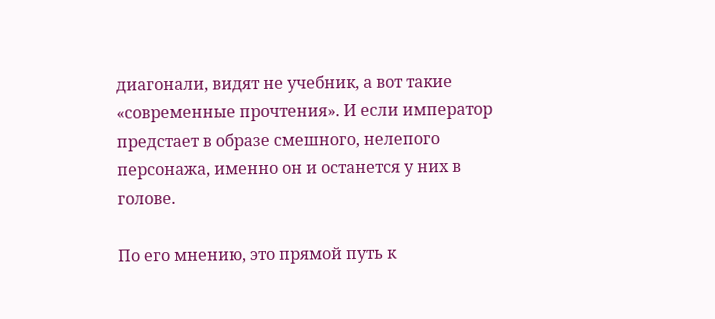диагонали, видят не учебник, а вот такие «современные прочтения». И если император предстает в образе смешного, нелепого персонажа, именно он и останется у них в голове.

По его мнению, это прямой путь к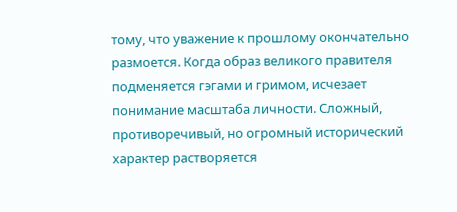тому, что уважение к прошлому окончательно размоется. Когда образ великого правителя подменяется гэгами и гримом, исчезает понимание масштаба личности. Сложный, противоречивый, но огромный исторический характер растворяется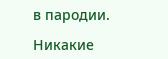в пародии.

Никакие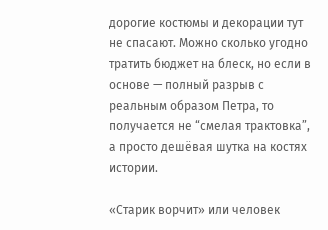дорогие костюмы и декорации тут не спасают. Можно сколько угодно тратить бюджет на блеск, но если в основе — полный разрыв с реальным образом Петра, то получается не “смелая трактовка”, а просто дешёвая шутка на костях истории.

«Старик ворчит» или человек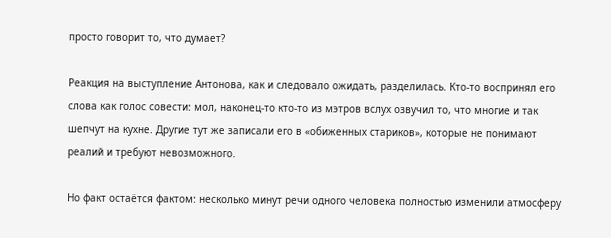просто говорит то, что думает?

Реакция на выступление Антонова, как и следовало ожидать, разделилась. Кто-то воспринял его слова как голос совести: мол, наконец-то кто-то из мэтров вслух озвучил то, что многие и так шепчут на кухне. Другие тут же записали его в «обиженных стариков», которые не понимают реалий и требуют невозможного.

Но факт остаётся фактом: несколько минут речи одного человека полностью изменили атмосферу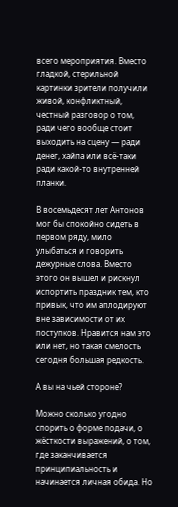всего мероприятия. Вместо гладкой, стерильной картинки зрители получили живой, конфликтный, честный разговор о том, ради чего вообще стоит выходить на сцену — ради денег, хайпа или всё-таки ради какой-то внутренней планки.

В восемьдесят лет Антонов мог бы спокойно сидеть в первом ряду, мило улыбаться и говорить дежурные слова. Вместо этого он вышел и рискнул испортить праздник тем, кто привык, что им аплодируют вне зависимости от их поступков. Нравится нам это или нет, но такая смелость сегодня большая редкость.

А вы на чьей стороне?

Можно сколько угодно спорить о форме подачи, о жёсткости выражений, о том, где заканчивается принципиальность и начинается личная обида. Но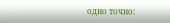одно точно: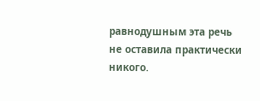равнодушным эта речь не оставила практически никого.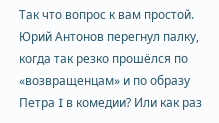Так что вопрос к вам простой. Юрий Антонов перегнул палку, когда так резко прошёлся по «возвращенцам» и по образу Петра I в комедии? Или как раз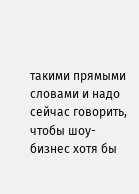такими прямыми словами и надо сейчас говорить, чтобы шоу-бизнес хотя бы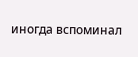иногда вспоминал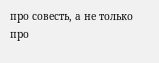про совесть, а не только про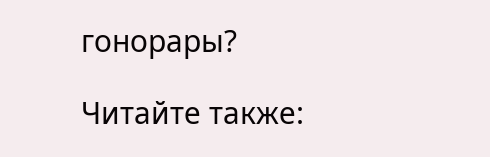гонорары?

Читайте также: